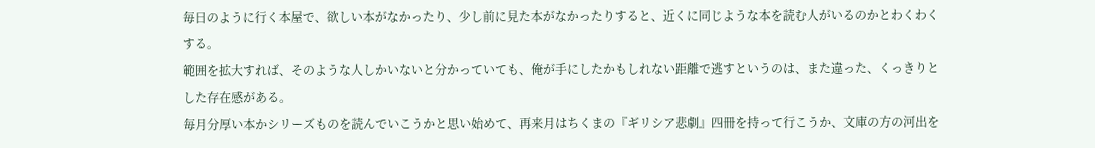毎日のように行く本屋で、欲しい本がなかったり、少し前に見た本がなかったりすると、近くに同じような本を読む人がいるのかとわくわくする。
範囲を拡大すれば、そのような人しかいないと分かっていても、俺が手にしたかもしれない距離で逃すというのは、また違った、くっきりとした存在感がある。
毎月分厚い本かシリーズものを読んでいこうかと思い始めて、再来月はちくまの『ギリシア悲劇』四冊を持って行こうか、文庫の方の河出を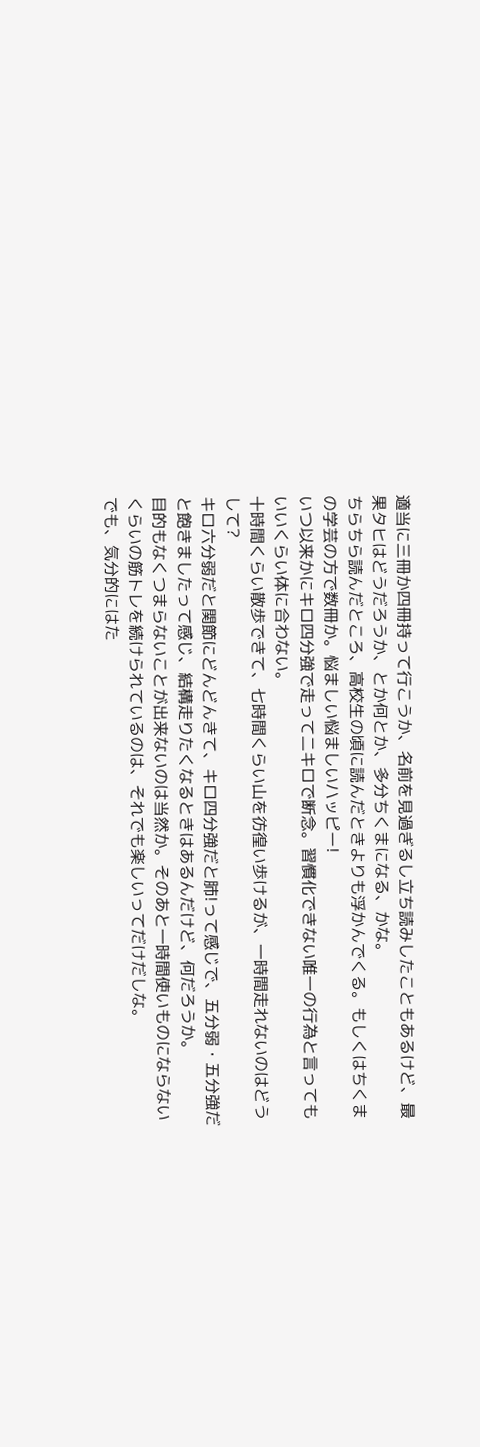適当に三冊か四冊持って行こうか、名前を見過ぎるし立ち読みしたこともあるけど、最果タヒはどうだろうか、とか何とか、多分ちくまになる、かな。
ちらちら読んだところ、高校生の頃に読んだときよりも浮かんでくる。もしくはちくまの学芸の方で数冊か。悩ましい悩ましいハッピー!
いつ以来かにキロ四分強で走って二キロで断念。習慣化できない唯一の行為と言ってもいいくらい体に合わない。
十時間くらい散歩できて、七時間くらい山を彷徨い歩けるが、一時間走れないのはどうして?
キロ六分弱だと関節にどんどんきて、キロ四分強だと肺!って感じで、五分弱・五分強だと飽きましたって感じ、結構走りたくなるときはあるんだけど、何だろうか。
目的もなくつまらないことが出来ないのは当然か。そのあと一時間使いものにならないくらいの筋トレを続けられているのは、それでも楽しいってだけだしな。
でも、気分的にはた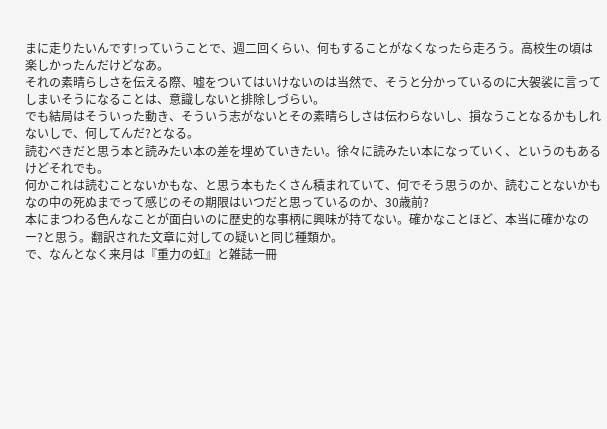まに走りたいんです!っていうことで、週二回くらい、何もすることがなくなったら走ろう。高校生の頃は楽しかったんだけどなあ。
それの素晴らしさを伝える際、嘘をついてはいけないのは当然で、そうと分かっているのに大袈裟に言ってしまいそうになることは、意識しないと排除しづらい。
でも結局はそういった動き、そういう志がないとその素晴らしさは伝わらないし、損なうことなるかもしれないしで、何してんだ?となる。
読むべきだと思う本と読みたい本の差を埋めていきたい。徐々に読みたい本になっていく、というのもあるけどそれでも。
何かこれは読むことないかもな、と思う本もたくさん積まれていて、何でそう思うのか、読むことないかもなの中の死ぬまでって感じのその期限はいつだと思っているのか、30歳前?
本にまつわる色んなことが面白いのに歴史的な事柄に興味が持てない。確かなことほど、本当に確かなのー?と思う。翻訳された文章に対しての疑いと同じ種類か。
で、なんとなく来月は『重力の虹』と雑誌一冊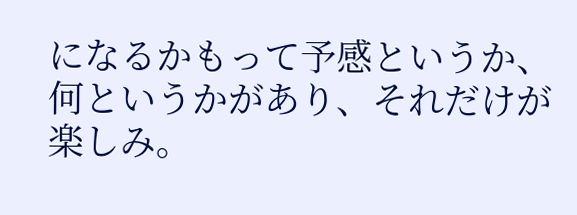になるかもって予感というか、何というかがあり、それだけが楽しみ。